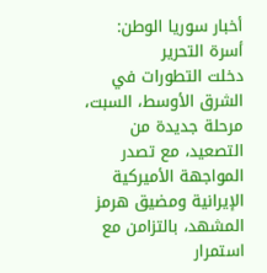أخبار سوريا الوطن: أسرة التحرير
دخلت التطورات في الشرق الأوسط، السبت، مرحلة جديدة من التصعيد، مع تصدر المواجهة الأميركية الإيرانية ومضيق هرمز المشهد، بالتزامن مع استمرار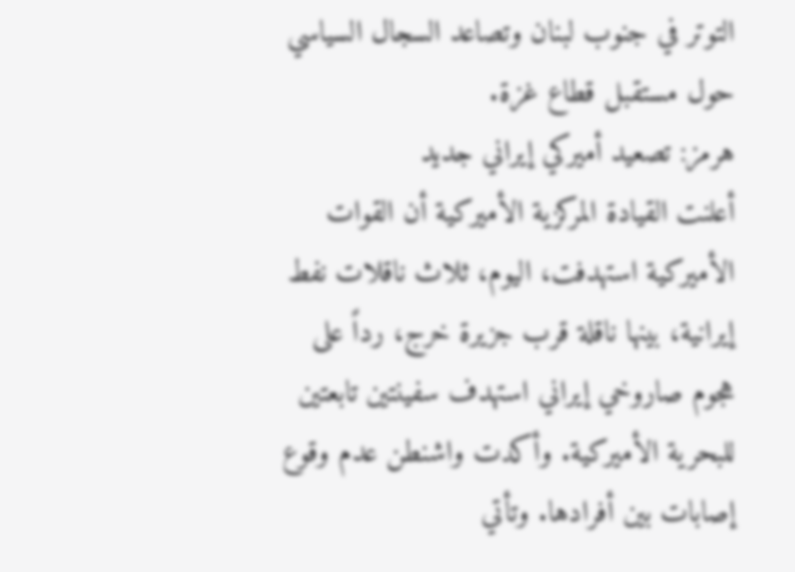التوتر في جنوب لبنان وتصاعد السجال السياسي حول مستقبل قطاع غزة.
هرمز: تصعيد أميركي إيراني جديد
أعلنت القيادة المركزية الأميركية أن القوات الأميركية استهدفت، اليوم، ثلاث ناقلات نفط إيرانية، بينها ناقلة قرب جزيرة خرج، رداً على هجوم صاروخي إيراني استهدف سفينتين تابعتين للبحرية الأميركية. وأكدت واشنطن عدم وقوع إصابات بين أفرادها. وتأتي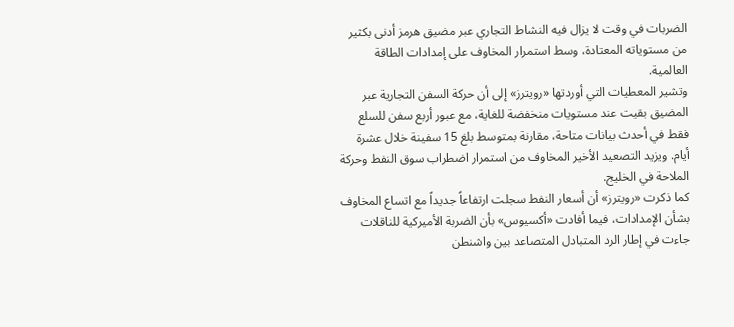الضربات في وقت لا يزال فيه النشاط التجاري عبر مضيق هرمز أدنى بكثير من مستوياته المعتادة، وسط استمرار المخاوف على إمدادات الطاقة العالمية.
وتشير المعطيات التي أوردتها «رويترز» إلى أن حركة السفن التجارية عبر المضيق بقيت عند مستويات منخفضة للغاية، مع عبور أربع سفن للسلع فقط في أحدث بيانات متاحة، مقارنة بمتوسط بلغ 15 سفينة خلال عشرة أيام. ويزيد التصعيد الأخير المخاوف من استمرار اضطراب سوق النفط وحركة الملاحة في الخليج.
كما ذكرت «رويترز» أن أسعار النفط سجلت ارتفاعاً جديداً مع اتساع المخاوف بشأن الإمدادات، فيما أفادت «أكسيوس» بأن الضربة الأميركية للناقلات جاءت في إطار الرد المتبادل المتصاعد بين واشنطن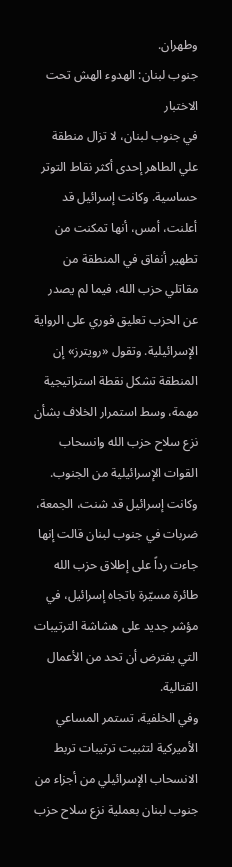وطهران.
جنوب لبنان: الهدوء الهش تحت الاختبار
في جنوب لبنان، لا تزال منطقة علي الطاهر إحدى أكثر نقاط التوتر حساسية. وكانت إسرائيل قد أعلنت، أمس، أنها تمكنت من تطهير أنفاق في المنطقة من مقاتلي حزب الله، فيما لم يصدر عن الحزب تعليق فوري على الرواية الإسرائيلية. وتقول «رويترز» إن المنطقة تشكل نقطة استراتيجية مهمة، وسط استمرار الخلاف بشأن نزع سلاح حزب الله وانسحاب القوات الإسرائيلية من الجنوب.
وكانت إسرائيل قد شنت، الجمعة، ضربات في جنوب لبنان قالت إنها جاءت رداً على إطلاق حزب الله طائرة مسيّرة باتجاه إسرائيل، في مؤشر جديد على هشاشة الترتيبات التي يفترض أن تحد من الأعمال القتالية.
وفي الخلفية، تستمر المساعي الأميركية لتثبيت ترتيبات تربط الانسحاب الإسرائيلي من أجزاء من جنوب لبنان بعملية نزع سلاح حزب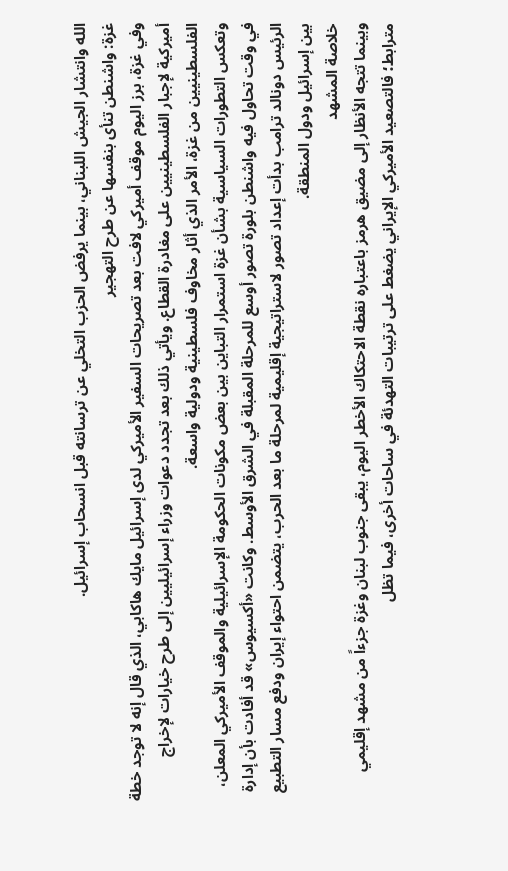الله وانتشار الجيش اللبناني، بينما يرفض الحزب التخلي عن ترسانته قبل انسحاب إسرائيل.
غزة: واشنطن تنأى بنفسها عن طرح التهجير
وفي غزة، برز اليوم موقف أميركي لافت بعد تصريحات السفير الأميركي لدى إسرائيل مايك هاكابي، الذي قال إنه لا توجد خطة أميركية لإجبار الفلسطينيين على مغادرة القطاع. ويأتي ذلك بعد تجدد دعوات وزراء إسرائيليين إلى طرح خيارات لإخراج الفلسطينيين من غزة، الأمر الذي أثار مخاوف فلسطينية ودولية واسعة.
وتعكس التطورات السياسية بشأن غزة استمرار التباين بين بعض مكونات الحكومة الإسرائيلية والموقف الأميركي المعلن، في وقت تحاول فيه واشنطن بلورة تصور أوسع للمرحلة المقبلة في الشرق الأوسط. وكانت «أكسيوس» قد أفادت بأن إدارة الرئيس دونالد ترامب بدأت إعداد تصور لاستراتيجية إقليمية لمرحلة ما بعد الحرب، يتضمن احتواء إيران ودفع مسار التطبيع بين إسرائيل ودول المنطقة.
خلاصة المشهد
وبينما تتجه الأنظار إلى مضيق هرمز باعتباره نقطة الاحتكاك الأخطر اليوم، يبقى جنوب لبنان وغزة جزءاً من مشهد إقليمي مترابط؛ فالتصعيد الأميركي الإيراني يضغط على ترتيبات التهدئة في ساحات أخرى، فيما تظل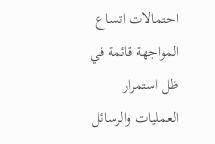احتمالات اتساع المواجهة قائمة في ظل استمرار العمليات والرسائل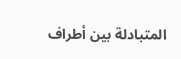المتبادلة بين أطراف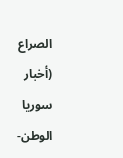الصراع
(أخبار سوريا الوطن-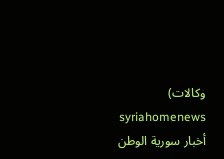وكالات)
syriahomenews أخبار سورية الوطن